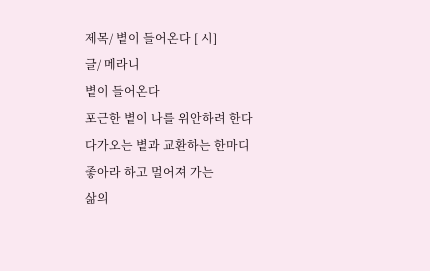제목/ 볕이 들어온다 [ 시]
글/ 메라니
볕이 들어온다
포근한 볕이 나를 위안하려 한다
다가오는 볕과 교환하는 한마디
좋아라 하고 멀어져 가는
삶의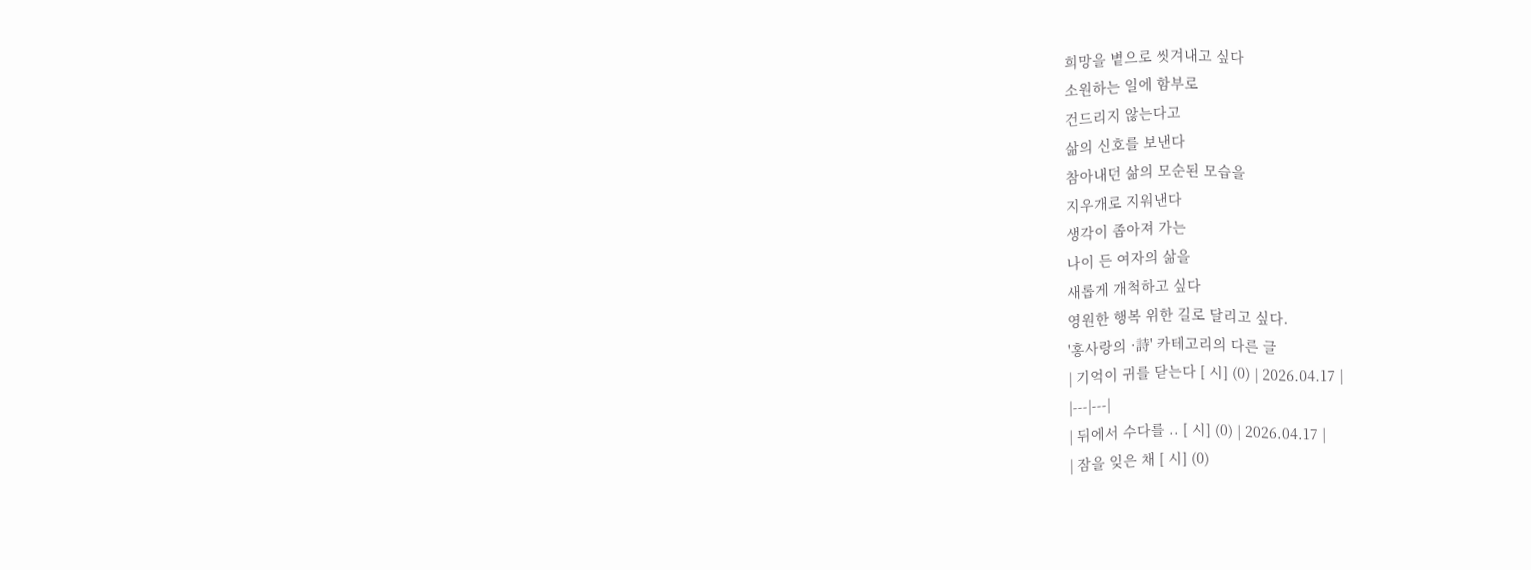희망을 볕으로 씻겨내고 싶다
소원하는 일에 함부로
건드리지 않는다고
삶의 신호를 보낸다
참아내던 삶의 모순된 모습을
지우개로 지워낸다
생각이 좁아져 가는
나이 든 여자의 삶을
새롭게 개척하고 싶다
영원한 행복 위한 길로 달리고 싶다.
'홍사랑의 ·詩' 카테고리의 다른 글
| 기억이 귀를 닫는다 [ 시] (0) | 2026.04.17 |
|---|---|
| 뒤에서 수다를 .. [ 시] (0) | 2026.04.17 |
| 잠을 잊은 채 [ 시] (0)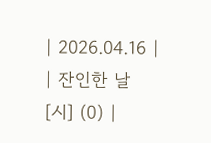| 2026.04.16 |
| 잔인한 날 [시] (0) |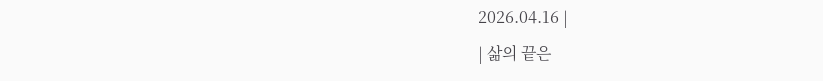2026.04.16 |
| 삶의 끝은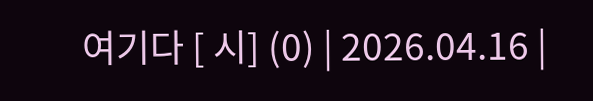여기다 [ 시] (0) | 2026.04.16 |